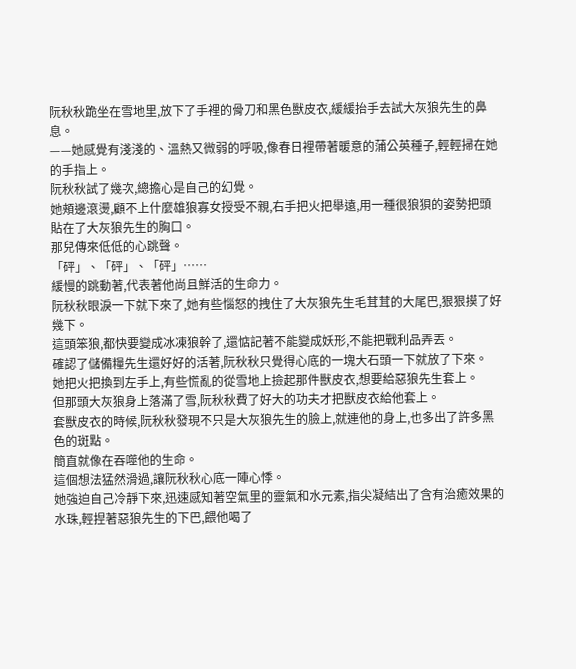阮秋秋跪坐在雪地里,放下了手裡的骨刀和黑色獸皮衣,緩緩抬手去試大灰狼先生的鼻息。
——她感覺有淺淺的、溫熱又微弱的呼吸,像春日裡帶著暖意的蒲公英種子,輕輕掃在她的手指上。
阮秋秋試了幾次,總擔心是自己的幻覺。
她頰邊滾燙,顧不上什麼雄狼寡女授受不親,右手把火把舉遠,用一種很狼狽的姿勢把頭貼在了大灰狼先生的胸口。
那兒傳來低低的心跳聲。
「砰」、「砰」、「砰」……
緩慢的跳動著,代表著他尚且鮮活的生命力。
阮秋秋眼淚一下就下來了,她有些惱怒的拽住了大灰狼先生毛茸茸的大尾巴,狠狠摸了好幾下。
這頭笨狼,都快要變成冰凍狼幹了,還惦記著不能變成妖形,不能把戰利品弄丟。
確認了儲備糧先生還好好的活著,阮秋秋只覺得心底的一塊大石頭一下就放了下來。
她把火把換到左手上,有些慌亂的從雪地上撿起那件獸皮衣,想要給惡狼先生套上。
但那頭大灰狼身上落滿了雪,阮秋秋費了好大的功夫才把獸皮衣給他套上。
套獸皮衣的時候,阮秋秋發現不只是大灰狼先生的臉上,就連他的身上,也多出了許多黑色的斑點。
簡直就像在吞噬他的生命。
這個想法猛然滑過,讓阮秋秋心底一陣心悸。
她強迫自己冷靜下來,迅速感知著空氣里的靈氣和水元素,指尖凝結出了含有治癒效果的水珠,輕捏著惡狼先生的下巴,餵他喝了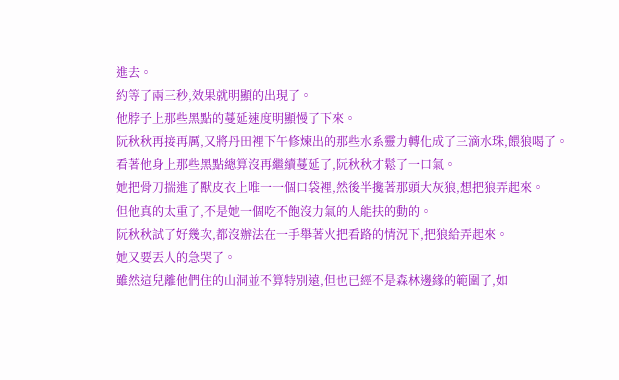進去。
約等了兩三秒,效果就明顯的出現了。
他脖子上那些黑點的蔓延速度明顯慢了下來。
阮秋秋再接再厲,又將丹田裡下午修煉出的那些水系靈力轉化成了三滴水珠,餵狼喝了。
看著他身上那些黑點總算沒再繼續蔓延了,阮秋秋才鬆了一口氣。
她把骨刀揣進了獸皮衣上唯一一個口袋裡,然後半攙著那頭大灰狼,想把狼弄起來。
但他真的太重了,不是她一個吃不飽沒力氣的人能扶的動的。
阮秋秋試了好幾次,都沒辦法在一手舉著火把看路的情況下,把狼給弄起來。
她又要丟人的急哭了。
雖然這兒離他們住的山洞並不算特別遠,但也已經不是森林邊緣的範圍了,如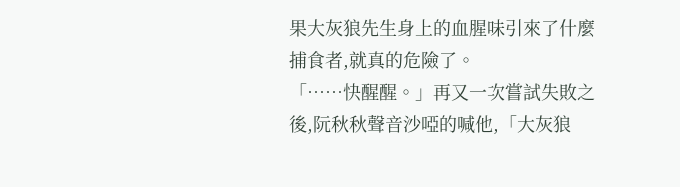果大灰狼先生身上的血腥味引來了什麼捕食者,就真的危險了。
「……快醒醒。」再又一次嘗試失敗之後,阮秋秋聲音沙啞的喊他,「大灰狼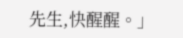先生,快醒醒。」